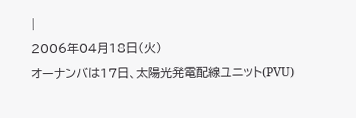|
2006年04月18日(火)
オーナンバは17日、太陽光発電配線ユニット(PVU)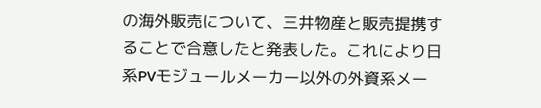の海外販売について、三井物産と販売提携することで合意したと発表した。これにより日系PVモジュールメーカー以外の外資系メー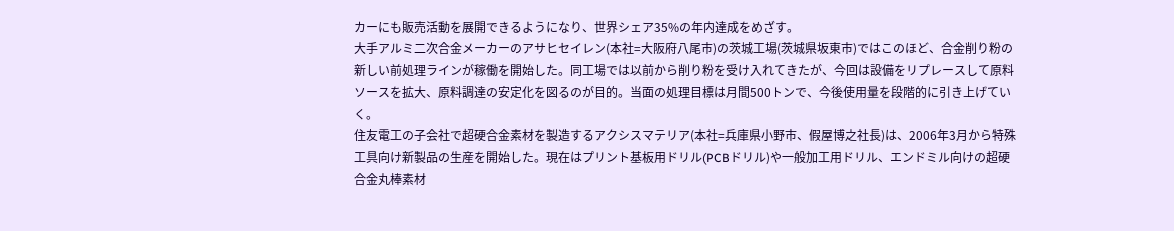カーにも販売活動を展開できるようになり、世界シェア35%の年内達成をめざす。
大手アルミ二次合金メーカーのアサヒセイレン(本社=大阪府八尾市)の茨城工場(茨城県坂東市)ではこのほど、合金削り粉の新しい前処理ラインが稼働を開始した。同工場では以前から削り粉を受け入れてきたが、今回は設備をリプレースして原料ソースを拡大、原料調達の安定化を図るのが目的。当面の処理目標は月間500トンで、今後使用量を段階的に引き上げていく。
住友電工の子会社で超硬合金素材を製造するアクシスマテリア(本社=兵庫県小野市、假屋博之社長)は、2006年3月から特殊工具向け新製品の生産を開始した。現在はプリント基板用ドリル(PCBドリル)や一般加工用ドリル、エンドミル向けの超硬合金丸棒素材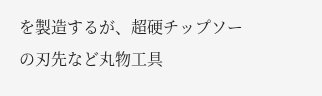を製造するが、超硬チップソーの刃先など丸物工具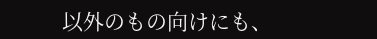以外のもの向けにも、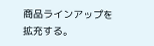商品ラインアップを拡充する。